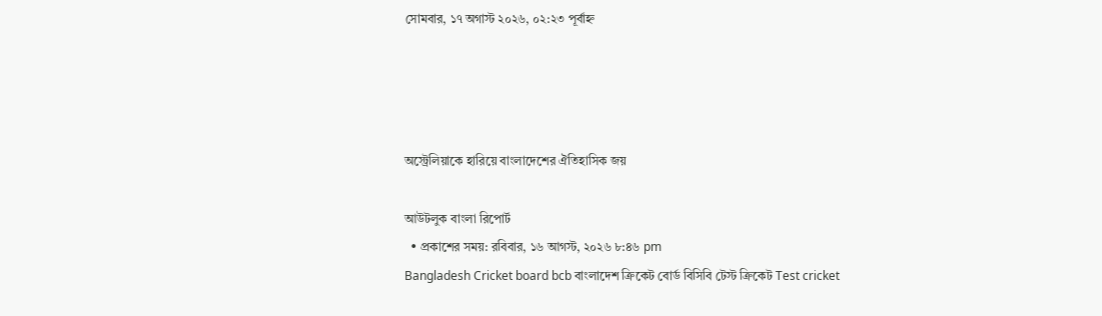সোমবার, ১৭ অগাস্ট ২০২৬, ০২:২৩ পূর্বাহ্ন




অস্ট্রেলিয়াকে হারিয়ে বাংলাদেশের ঐতিহাসিক জয়

আউটলুক বাংলা রিপোর্ট
  • প্রকাশের সময়: রবিবার, ১৬ আগস্ট, ২০২৬ ৮:৪৬ pm
Bangladesh Cricket board bcb বাংলাদেশ ক্রিকেট বোর্ড বিসিবি টেস্ট ক্রিকেট Test cricket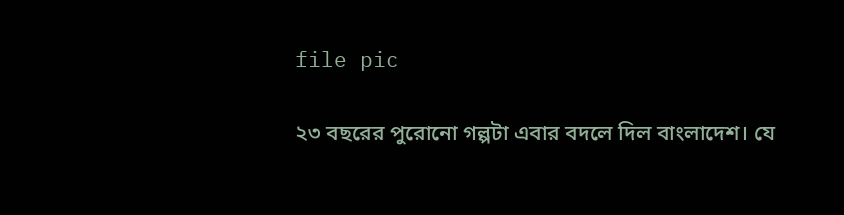file pic

২৩ বছরের পুরোনো গল্পটা এবার বদলে দিল বাংলাদেশ। যে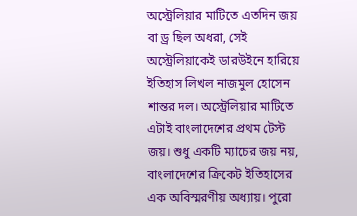অস্ট্রেলিয়ার মাটিতে এতদিন জয় বা ড্র ছিল অধরা, সেই অস্ট্রেলিয়াকেই ডারউইনে হারিয়ে ইতিহাস লিখল নাজমুল হোসেন শান্তর দল। অস্ট্রেলিয়ার মাটিতে এটাই বাংলাদেশের প্রথম টেস্ট জয়। শুধু একটি ম্যাচের জয় নয়, বাংলাদেশের ক্রিকেট ইতিহাসের এক অবিস্মরণীয় অধ্যায়। পুরো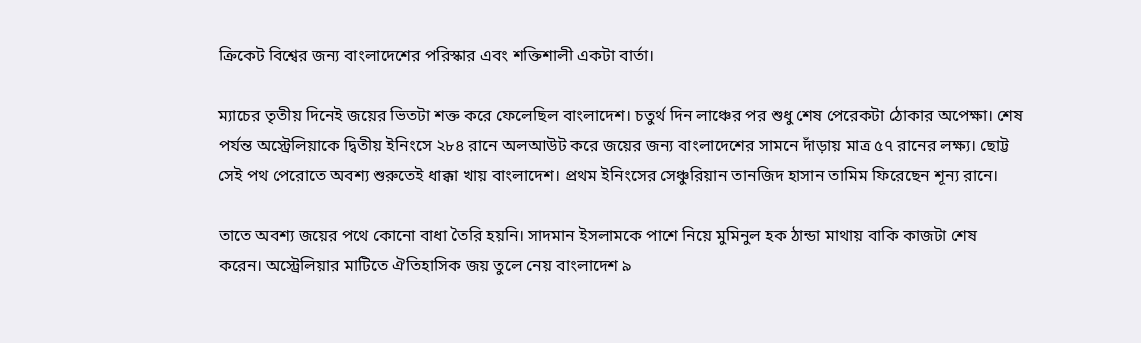ক্রিকেট বিশ্বের জন্য বাংলাদেশের পরিস্কার এবং শক্তিশালী একটা বার্তা।

ম্যাচের তৃতীয় দিনেই জয়ের ভিতটা শক্ত করে ফেলেছিল বাংলাদেশ। চতুর্থ দিন লাঞ্চের পর শুধু শেষ পেরেকটা ঠোকার অপেক্ষা। শেষ পর্যন্ত অস্ট্রেলিয়াকে দ্বিতীয় ইনিংসে ২৮৪ রানে অলআউট করে জয়ের জন্য বাংলাদেশের সামনে দাঁড়ায় মাত্র ৫৭ রানের লক্ষ্য। ছোট্ট সেই পথ পেরোতে অবশ্য শুরুতেই ধাক্কা খায় বাংলাদেশ। প্রথম ইনিংসের সেঞ্চুরিয়ান তানজিদ হাসান তামিম ফিরেছেন শূন্য রানে।

তাতে অবশ্য জয়ের পথে কোনো বাধা তৈরি হয়নি। সাদমান ইসলামকে পাশে নিয়ে মুমিনুল হক ঠান্ডা মাথায় বাকি কাজটা শেষ করেন। অস্ট্রেলিয়ার মাটিতে ঐতিহাসিক জয় তুলে নেয় বাংলাদেশ ৯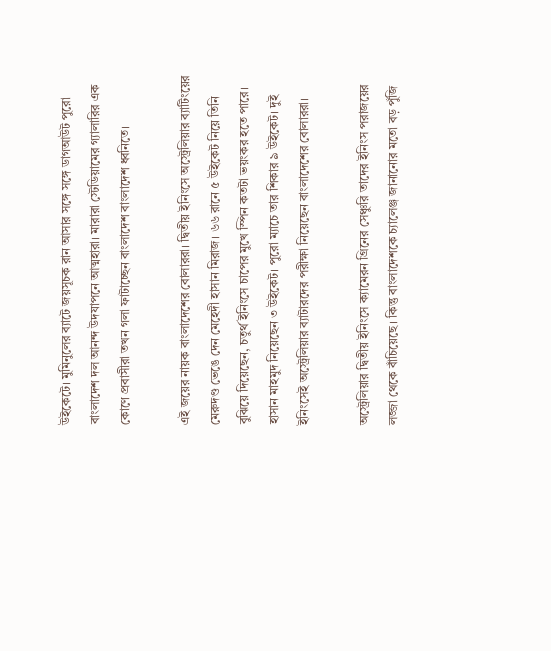উইকেটে। মুমিনুলের ব্যাটে জয়সূচক রান আসার সঙ্গে সঙ্গে ডাগআউট পুরো বাংলাদেশ দল আনন্দ উদযাপনে আত্মহারা। মারারা স্টেডিয়ামের গ্যালারির এক কোণে প্রবাসীরা তখন গলা ফাটাচ্ছেন বাংলাদেশ বাংলাদেশ ধ্বনিতে।

এই জয়ের নায়ক বাংলাদেশের বোলাররা। দ্বিতীয় ইনিংসে অস্ট্রেলিয়ার ব্যাটিংয়ের মেরুদণ্ড ভেঙে দেন মেহেদী হাসান মিরাজ। ৬৬ রানে ৫ উইকেট নিয়ে তিনি বুঝিয়ে দিয়েছেন, চতুর্থ ইনিংসে চাপের মুখে স্পিন কতটা ভয়ংকর হতে পারে। হাসান মাহমুদ নিয়েছেন ৩ উইকেট। পুরো ম্যাচে তার শিকার ৯ উইকেট। দুই ইনিংসেই অস্ট্রেলিয়ার ব্যাটারদের পরীক্ষা নিয়েছেন বাংলাদেশের বোলাররা।

অস্ট্রেলিয়ার দ্বিতীয় ইনিংসে ক্যামেরন গ্রিনের সেঞ্চুরি তাদের ইনিংস পরাজয়ের লজ্জা থেকে বাঁচিয়েছে। কিন্তু বাংলাদেশকে চ্যালেঞ্জ জানানোর মতো বড় পুঁজি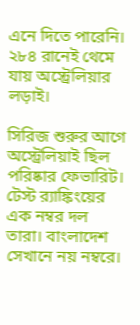এনে দিতে পারেনি। ২৮৪ রানেই থেমে যায় অস্ট্রেলিয়ার লড়াই।

সিরিজ শুরুর আগে অস্ট্রেলিয়াই ছিল পরিষ্কার ফেভারিট। টেস্ট র‌্যাঙ্কিংয়ের এক নম্বর দল তারা। বাংলাদেশ সেখানে নয় নম্বরে।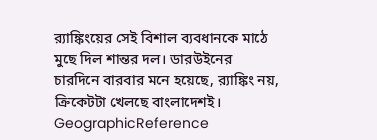র‌্যাঙ্কিংয়ের সেই বিশাল ব্যবধানকে মাঠে মুছে দিল শান্তর দল। ডারউইনের চারদিনে বারবার মনে হয়েছে, র‌্যাঙ্কিং নয়, ক্রিকেটটা খেলছে বাংলাদেশই। GeographicReference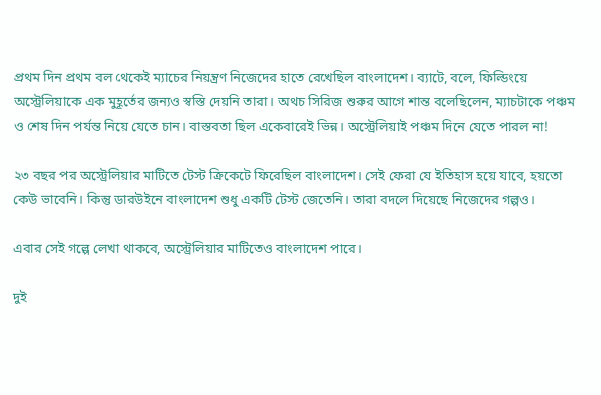প্রথম দিন প্রথম বল থেকেই ম্যাচের নিয়ন্ত্রণ নিজেদের হাতে রেখেছিল বাংলাদেশ। ব্যাটে, বলে, ফিল্ডিংয়ে অস্ট্রেলিয়াকে এক মুহূর্তের জন্যও স্বস্তি দেয়নি তারা। অথচ সিরিজ শুরুর আগে শান্ত বলেছিলেন, ম্যাচটাকে পঞ্চম ও শেষ দিন পর্যন্ত নিয়ে যেতে চান। বাস্তবতা ছিল একেবারেই ভিন্ন। অস্ট্রেলিয়াই পঞ্চম দিনে যেতে পারল না!

২৩ বছর পর অস্ট্রেলিয়ার মাটিতে টেস্ট ক্রিকেটে ফিরেছিল বাংলাদেশ। সেই ফেরা যে ইতিহাস হয়ে যাবে, হয়তো কেউ ভাবেনি। কিন্তু ডারউইনে বাংলাদেশ শুধু একটি টেস্ট জেতেনি। তারা বদলে দিয়েছে নিজেদের গল্পও।

এবার সেই গল্পে লেখা থাকবে, অস্ট্রেলিয়ার মাটিতেও বাংলাদেশ পারে।

দুই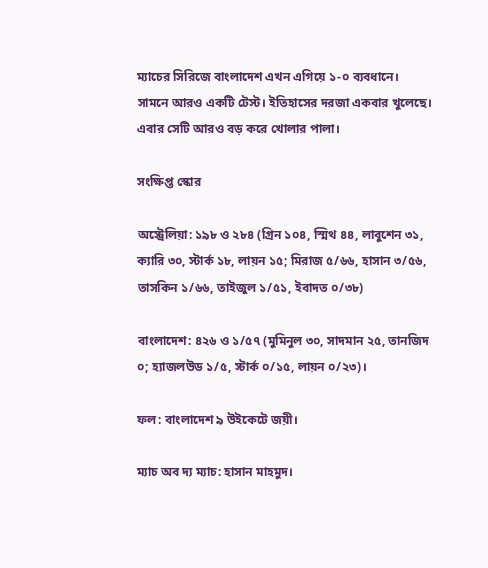ম্যাচের সিরিজে বাংলাদেশ এখন এগিয়ে ১-০ ব্যবধানে। সামনে আরও একটি টেস্ট। ইতিহাসের দরজা একবার খুলেছে। এবার সেটি আরও বড় করে খোলার পালা।

সংক্ষিপ্ত স্কোর

অস্ট্রেলিয়া: ১৯৮ ও ২৮৪ (গ্রিন ১০৪, স্মিথ ৪৪, লাবুশেন ৩১, ক্যারি ৩০, স্টার্ক ১৮, লায়ন ১৫; মিরাজ ৫/৬৬, হাসান ৩/৫৬, তাসকিন ১/৬৬, তাইজুল ১/৫১, ইবাদত ০/৩৮)

বাংলাদেশ: ৪২৬ ও ১/৫৭ (মুমিনুল ৩০, সাদমান ২৫, তানজিদ ০; হ্যাজলউড ১/৫, স্টার্ক ০/১৫, লায়ন ০/২৩)।

ফল: বাংলাদেশ ৯ উইকেটে জয়ী।

ম্যাচ অব দ্য ম্যাচ: হাসান মাহমুদ।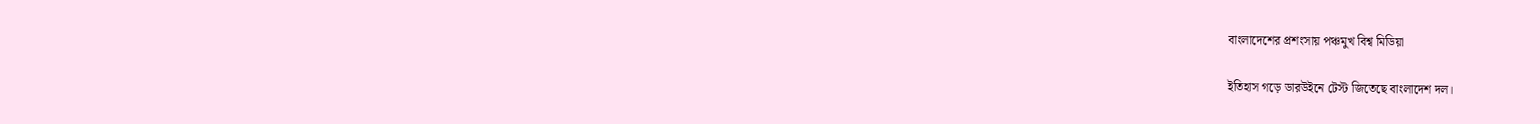বাংলাদেশের প্রশংসায় পঞ্চমুখ বিশ্ব মিডিয়া

ইতিহাস গড়ে ডারউইনে টেস্ট জিতেছে বাংলাদেশ দল।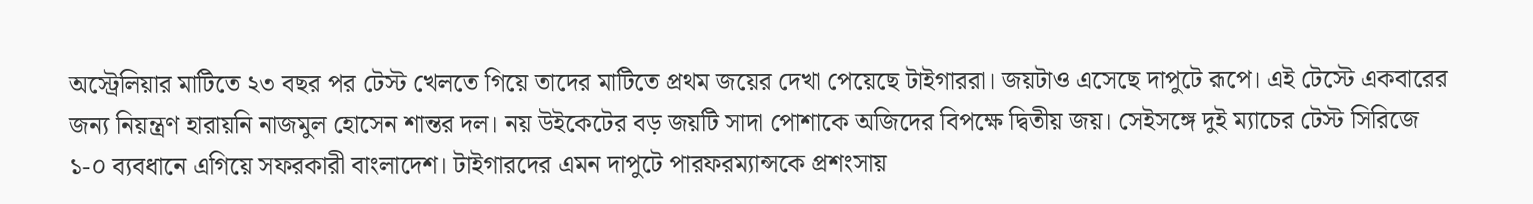অস্ট্রেলিয়ার মাটিতে ২৩ বছর পর টেস্ট খেলতে গিয়ে তাদের মাটিতে প্রথম জয়ের দেখা পেয়েছে টাইগাররা। জয়টাও এসেছে দাপুটে রূপে। এই টেস্টে একবারের জন্য নিয়ন্ত্রণ হারায়নি নাজমুল হোসেন শান্তর দল। নয় উইকেটের বড় জয়টি সাদা পোশাকে অজিদের বিপক্ষে দ্বিতীয় জয়। সেইসঙ্গে দুই ম্যাচের টেস্ট সিরিজে ১-০ ব্যবধানে এগিয়ে সফরকারী বাংলাদেশ। টাইগারদের এমন দাপুটে পারফরম্যান্সকে প্রশংসায়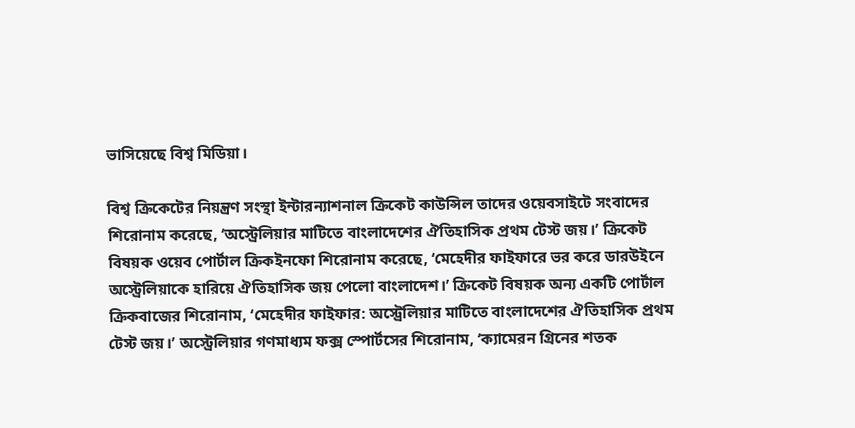ভাসিয়েছে বিশ্ব মিডিয়া।

বিশ্ব ক্রিকেটের নিয়ন্ত্রণ সংস্থা ইন্টারন্যাশনাল ক্রিকেট কাউন্সিল তাদের ওয়েবসাইটে সংবাদের শিরোনাম করেছে, ‘অস্ট্রেলিয়ার মাটিতে বাংলাদেশের ঐতিহাসিক প্রথম টেস্ট জয়।’ ক্রিকেট বিষয়ক ওয়েব পোর্টাল ক্রিকইনফো শিরোনাম করেছে, ‘মেহেদীর ফাইফারে ভর করে ডারউইনে অস্ট্রেলিয়াকে হারিয়ে ঐতিহাসিক জয় পেলো বাংলাদেশ।’ ক্রিকেট বিষয়ক অন্য একটি পোর্টাল ক্রিকবাজের শিরোনাম, ‘মেহেদীর ফাইফার: অস্ট্রেলিয়ার মাটিতে বাংলাদেশের ঐতিহাসিক প্রথম টেস্ট জয়।’ অস্ট্রেলিয়ার গণমাধ্যম ফক্স স্পোর্টসের শিরোনাম, ‘ক্যামেরন গ্রিনের শতক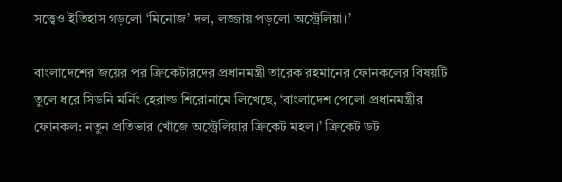সত্ত্বেও ইতিহাস গড়লো ‘মিনোজ’ দল, লজ্জায় পড়লো অস্ট্রেলিয়া।’

বাংলাদেশের জয়ের পর ক্রিকেটারদের প্রধানমন্ত্রী তারেক রহমানের ফোনকলের বিষয়টি তুলে ধরে সিডনি মর্নিং হেরাল্ড শিরোনামে লিখেছে, ‘বাংলাদেশ পেলো প্রধানমন্ত্রীর ফোনকল: নতুন প্রতিভার খোঁজে অস্ট্রেলিয়ার ক্রিকেট মহল।’ ক্রিকেট ডট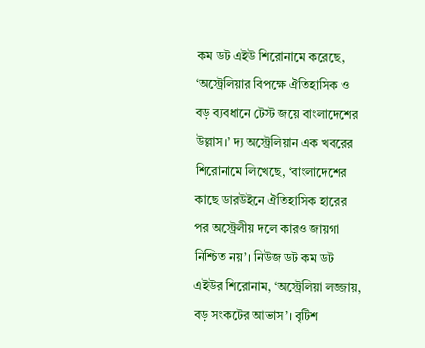কম ডট এইউ শিরোনামে করেছে, ‘অস্ট্রেলিয়ার বিপক্ষে ঐতিহাসিক ও বড় ব্যবধানে টেস্ট জয়ে বাংলাদেশের উল্লাস।’ দ্য অস্ট্রেলিয়ান এক খবরের শিরোনামে লিখেছে, ‘বাংলাদেশের কাছে ডারউইনে ঐতিহাসিক হারের পর অস্ট্রেলীয় দলে কারও জায়গা নিশ্চিত নয়’। নিউজ ডট কম ডট এইউর শিরোনাম, ‘অস্ট্রেলিয়া লজ্জায়, বড় সংকটের আভাস’। বৃটিশ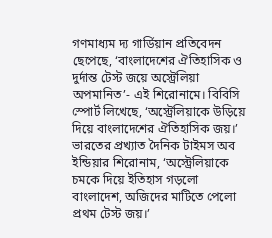গণমাধ্যম দ্য গার্ডিয়ান প্রতিবেদন ছেপেছে, ‘বাংলাদেশের ঐতিহাসিক ও দুর্দান্ত টেস্ট জয়ে অস্ট্রেলিয়া অপমানিত’- এই শিরোনামে। বিবিসি স্পোর্ট লিখেছে, ‘অস্ট্রেলিয়াকে উড়িয়ে দিয়ে বাংলাদেশের ঐতিহাসিক জয়।’ ভারতের প্রখ্যাত দৈনিক টাইমস অব ইন্ডিয়ার শিরোনাম, ‘অস্ট্রেলিয়াকে চমকে দিয়ে ইতিহাস গড়লো বাংলাদেশ, অজিদের মাটিতে পেলো প্রথম টেস্ট জয়।’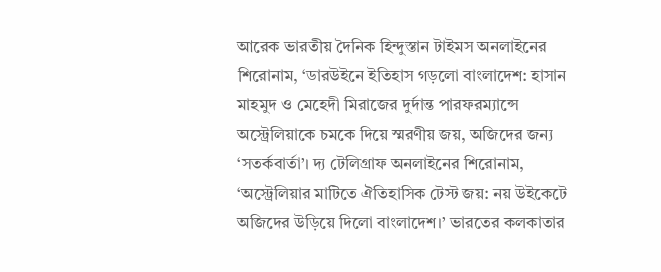আরেক ভারতীয় দৈনিক হিন্দুস্তান টাইমস অনলাইনের শিরোনাম, ‘ডারউইনে ইতিহাস গড়লো বাংলাদেশ: হাসান মাহমুদ ও মেহেদী মিরাজের দুর্দান্ত পারফরম্যান্সে অস্ট্রেলিয়াকে চমকে দিয়ে স্মরণীয় জয়, অজিদের জন্য ‘সতর্কবার্তা’। দ্য টেলিগ্রাফ অনলাইনের শিরোনাম, ‘অস্ট্রেলিয়ার মাটিতে ঐতিহাসিক টেস্ট জয়: নয় উইকেটে অজিদের উড়িয়ে দিলো বাংলাদেশ।’ ভারতের কলকাতার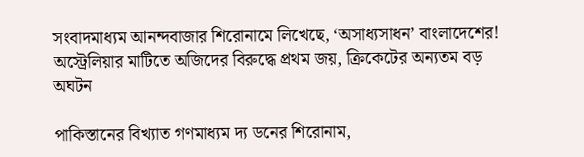সংবাদমাধ্যম আনন্দবাজার শিরোনামে লিখেছে, ‘অসাধ্যসাধন’ বাংলাদেশের! অস্ট্রেলিয়ার মাটিতে অজিদের বিরুদ্ধে প্রথম জয়, ক্রিকেটের অন্যতম বড় অঘটন

পাকিস্তানের বিখ্যাত গণমাধ্যম দ্য ডনের শিরোনাম,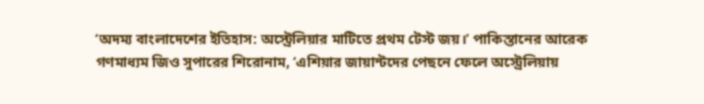‘অদম্য বাংলাদেশের ইতিহাস: অস্ট্রেলিয়ার মাটিতে প্রথম টেস্ট জয়।’ পাকিস্তানের আরেক গণমাধ্যম জিও সুপারের শিরোনাম, ‘এশিয়ার জায়ান্টদের পেছনে ফেলে অস্ট্রেলিয়ায়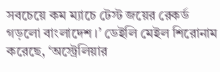সবচেয়ে কম ম্যাচে টেস্ট জয়ের রেকর্ড গড়লো বাংলাদেশ।’ ডেইলি মেইল শিরোনাম করেছে, ‘অস্ট্রেলিয়ার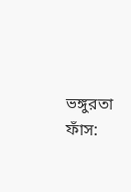ভঙ্গুরতা ফাঁস: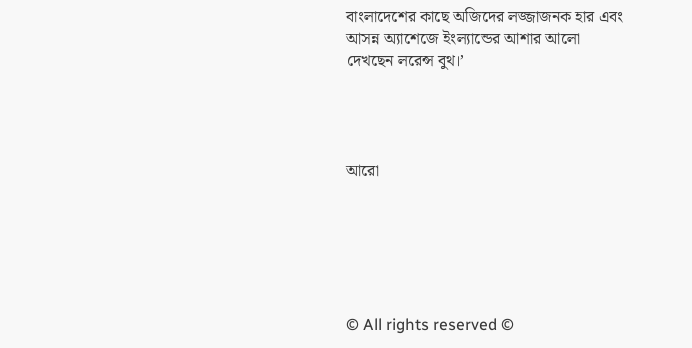বাংলাদেশের কাছে অজিদের লজ্জাজনক হার এবং আসন্ন অ্যাশেজে ইংল্যান্ডের আশার আলো দেখছেন লরেন্স বুথ।’




আরো






© All rights reserved ©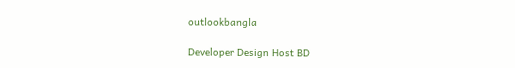outlookbangla

Developer Design Host BD